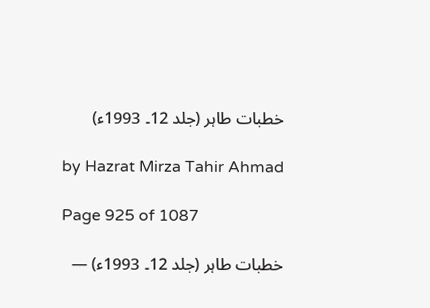خطبات طاہر (جلد 12۔ 1993ء)

by Hazrat Mirza Tahir Ahmad

Page 925 of 1087

خطبات طاہر (جلد 12۔ 1993ء) —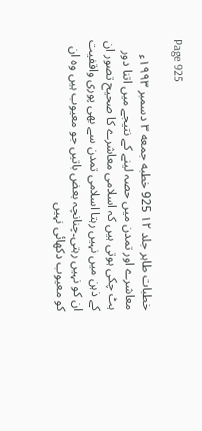Page 925

خطبات طاہر جلد ۱۲ 925 خطبه جمعه ۳ دسمبر ۱۹۹۳ء معاشرے اور تمدن میں حصہ لینے کے نتیجے میں اتنا دور ہٹ چکی ہوتی ہیں کہ اسلامی معاشرے کا صحیح تصور ان کے ذہن میں نہیں رہتا اسلامی تمدن سے بھی پوری واقفیت ان کو نہیں رہتی۔چنانچہ بعض باتیں جو معیوب ہیں وہ ان کو معیوب دکھائی نہیں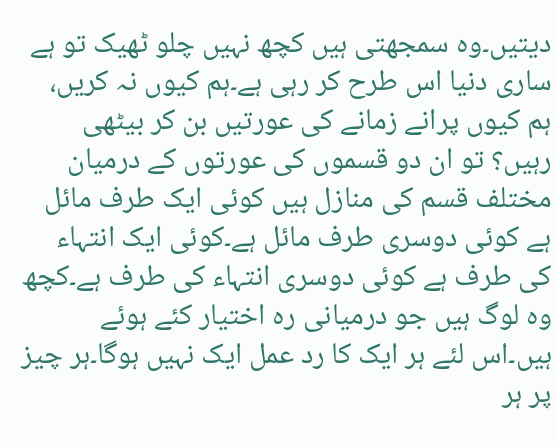دیتیں۔وہ سمجھتی ہیں کچھ نہیں چلو ٹھیک تو ہے ساری دنیا اس طرح کر رہی ہے۔ہم کیوں نہ کریں، ہم کیوں پرانے زمانے کی عورتیں بن کر بیٹھی رہیں؟ تو ان دو قسموں کی عورتوں کے درمیان مختلف قسم کی منازل ہیں کوئی ایک طرف مائل ہے کوئی دوسری طرف مائل ہے۔کوئی ایک انتہاء کی طرف ہے کوئی دوسری انتہاء کی طرف ہے۔کچھ وہ لوگ ہیں جو درمیانی رہ اختیار کئے ہوئے ہیں۔اس لئے ہر ایک کا رد عمل ایک نہیں ہوگا۔ہر چیز پر ہر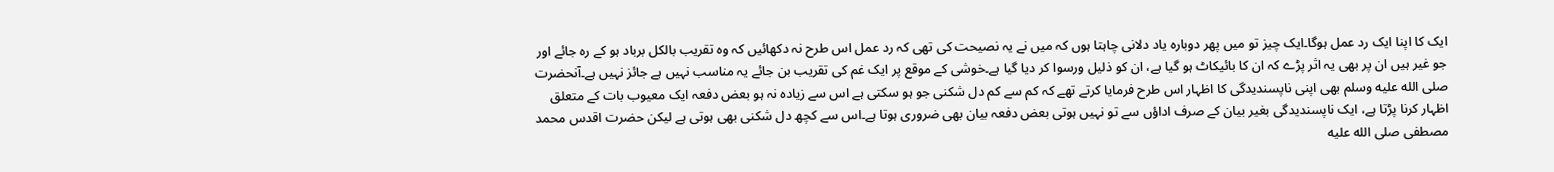ایک کا اپنا ایک رد عمل ہوگا۔ایک چیز تو میں پھر دوبارہ یاد دلانی چاہتا ہوں کہ میں نے یہ نصیحت کی تھی کہ رد عمل اس طرح نہ دکھائیں کہ وہ تقریب بالکل برباد ہو کے رہ جائے اور جو غیر ہیں ان پر بھی یہ اثر پڑے کہ ان کا بائیکاٹ ہو گیا ہے، ان کو ذلیل ورسوا کر دیا گیا ہے۔خوشی کے موقع پر ایک غم کی تقریب بن جائے یہ مناسب نہیں ہے جائز نہیں ہے۔آنحضرت صلى الله عليه وسلم بھی اپنی ناپسندیدگی کا اظہار اس طرح فرمایا کرتے تھے کہ کم سے کم دل شکنی جو ہو سکتی ہے اس سے زیادہ نہ ہو بعض دفعہ ایک معیوب بات کے متعلق اظہار کرنا پڑتا ہے، ایک ناپسندیدگی بغیر بیان کے صرف اداؤں سے تو نہیں ہوتی بعض دفعہ بیان بھی ضروری ہوتا ہے۔اس سے کچھ دل شکنی بھی ہوتی ہے لیکن حضرت اقدس محمد مصطفی صلى الله عليه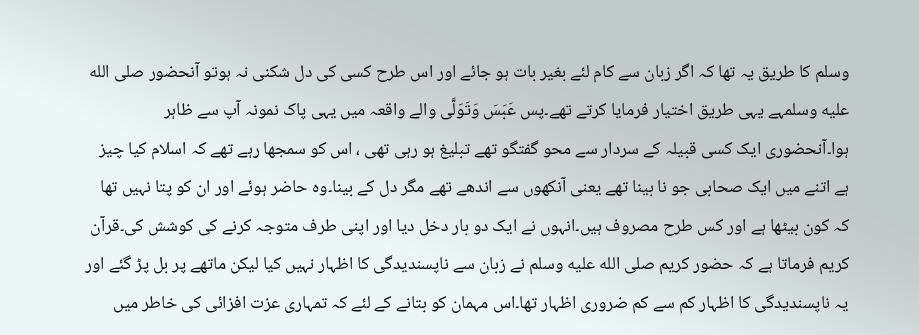وسلم کا طریق یہ تھا کہ اگر زبان سے کام لئے بغیر بات ہو جائے اور اس طرح کسی کی دل شکنی نہ ہوتو آنحضور صلى الله عليه وسلمہے یہی طریق اختیار فرمایا کرتے تھے۔پس عَبَسَ وَتَوَلَّى والے واقعہ میں یہی پاک نمونہ آپ سے ظاہر ہوا۔آنحضوری ایک کسی قبیلہ کے سردار سے محو گفتگو تھے تبلیغ ہو رہی تھی ، اس کو سمجھا رہے تھے کہ اسلام کیا چیز ہے اتنے میں ایک صحابی جو نا بینا تھے یعنی آنکھوں سے اندھے تھے مگر دل کے بینا۔وہ حاضر ہوئے اور ان کو پتا نہیں تھا کہ کون بیٹھا ہے اور کس طرح مصروف ہیں۔انہوں نے ایک دو بار دخل دیا اور اپنی طرف متوجہ کرنے کی کوشش کی۔قرآن کریم فرماتا ہے کہ حضور کریم صلى الله عليه وسلم نے زبان سے ناپسندیدگی کا اظہار نہیں کیا لیکن ماتھے پر بل پڑ گئے اور یہ ناپسندیدگی کا اظہار کم سے کم ضروری اظہار تھا۔اس مہمان کو بتانے کے لئے کہ تمہاری عزت افزائی کی خاطر میں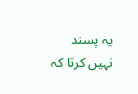یہ پسند نہیں کرتا کہ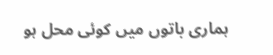ہماری باتوں میں کوئی محل ہو